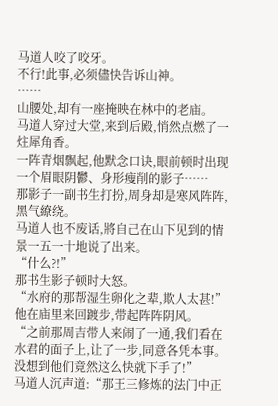马道人咬了咬牙。
不行!此事,必须儘快告诉山神。
……
山腰处,却有一座掩映在林中的老庙。
马道人穿过大堂,来到后殿,悄然点燃了一炷犀角香。
一阵青烟飘起,他默念口诀,眼前顿时出现一个眉眼阴鬱、身形瘦削的影子……
那影子一副书生打扮,周身却是寒风阵阵,黑气繚绕。
马道人也不废话,將自己在山下见到的情景一五一十地说了出来。
“什么?!”
那书生影子顿时大怒。
“水府的那帮湿生卵化之辈,欺人太甚!”
他在庙里来回踱步,带起阵阵阴风。
“之前那周吉带人来闹了一通,我们看在水君的面子上,让了一步,同意各凭本事。没想到他们竟然这么快就下手了!”
马道人沉声道:“那王三修炼的法门中正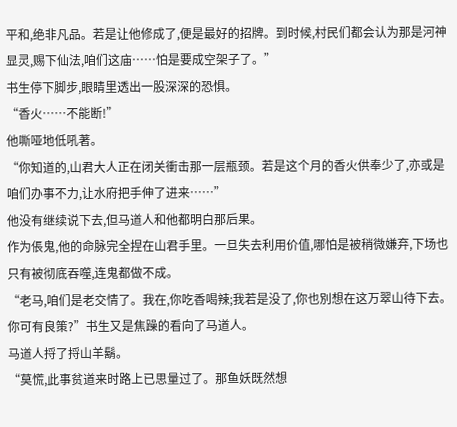平和,绝非凡品。若是让他修成了,便是最好的招牌。到时候,村民们都会认为那是河神显灵,赐下仙法,咱们这庙……怕是要成空架子了。”
书生停下脚步,眼睛里透出一股深深的恐惧。
“香火……不能断!”
他嘶哑地低吼著。
“你知道的,山君大人正在闭关衝击那一层瓶颈。若是这个月的香火供奉少了,亦或是咱们办事不力,让水府把手伸了进来……”
他没有继续说下去,但马道人和他都明白那后果。
作为倀鬼,他的命脉完全捏在山君手里。一旦失去利用价值,哪怕是被稍微嫌弃,下场也只有被彻底吞噬,连鬼都做不成。
“老马,咱们是老交情了。我在,你吃香喝辣;我若是没了,你也別想在这万翠山待下去。你可有良策?”书生又是焦躁的看向了马道人。
马道人捋了捋山羊鬍。
“莫慌,此事贫道来时路上已思量过了。那鱼妖既然想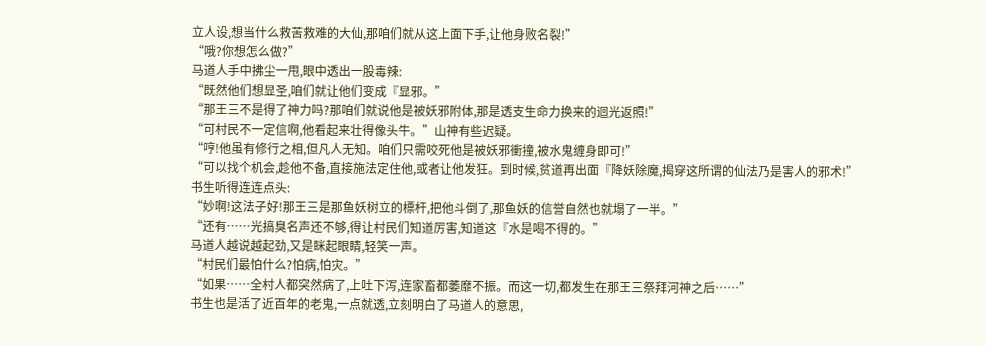立人设,想当什么救苦救难的大仙,那咱们就从这上面下手,让他身败名裂!”
“哦?你想怎么做?”
马道人手中拂尘一甩,眼中透出一股毒辣:
“既然他们想显圣,咱们就让他们变成『显邪。”
“那王三不是得了神力吗?那咱们就说他是被妖邪附体,那是透支生命力换来的迴光返照!”
“可村民不一定信啊,他看起来壮得像头牛。”山神有些迟疑。
“哼!他虽有修行之相,但凡人无知。咱们只需咬死他是被妖邪衝撞,被水鬼缠身即可!”
“可以找个机会,趁他不备,直接施法定住他,或者让他发狂。到时候,贫道再出面『降妖除魔,揭穿这所谓的仙法乃是害人的邪术!”
书生听得连连点头:
“妙啊!这法子好!那王三是那鱼妖树立的標杆,把他斗倒了,那鱼妖的信誉自然也就塌了一半。”
“还有……光搞臭名声还不够,得让村民们知道厉害,知道这『水是喝不得的。”
马道人越说越起劲,又是眯起眼睛,轻笑一声。
“村民们最怕什么?怕病,怕灾。”
“如果……全村人都突然病了,上吐下泻,连家畜都萎靡不振。而这一切,都发生在那王三祭拜河神之后……”
书生也是活了近百年的老鬼,一点就透,立刻明白了马道人的意思,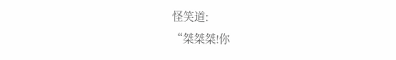怪笑道:
“桀桀桀!你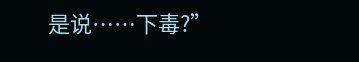是说……下毒?”